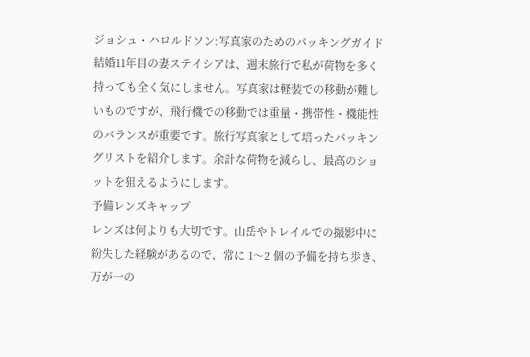ジョシュ・ハロルドソン:写真家のためのパッキングガイド
結婚11年目の妻ステイシアは、週末旅行で私が荷物を多く持っても全く気にしません。写真家は軽装での移動が難しいものですが、飛行機での移動では重量・携帯性・機能性のバランスが重要です。旅行写真家として培ったパッキングリストを紹介します。余計な荷物を減らし、最高のショットを狙えるようにします。
予備レンズキャップ
レンズは何よりも大切です。山岳やトレイルでの撮影中に紛失した経験があるので、常に 1〜2 個の予備を持ち歩き、万が一の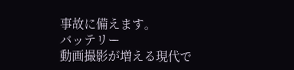事故に備えます。
バッテリー
動画撮影が増える現代で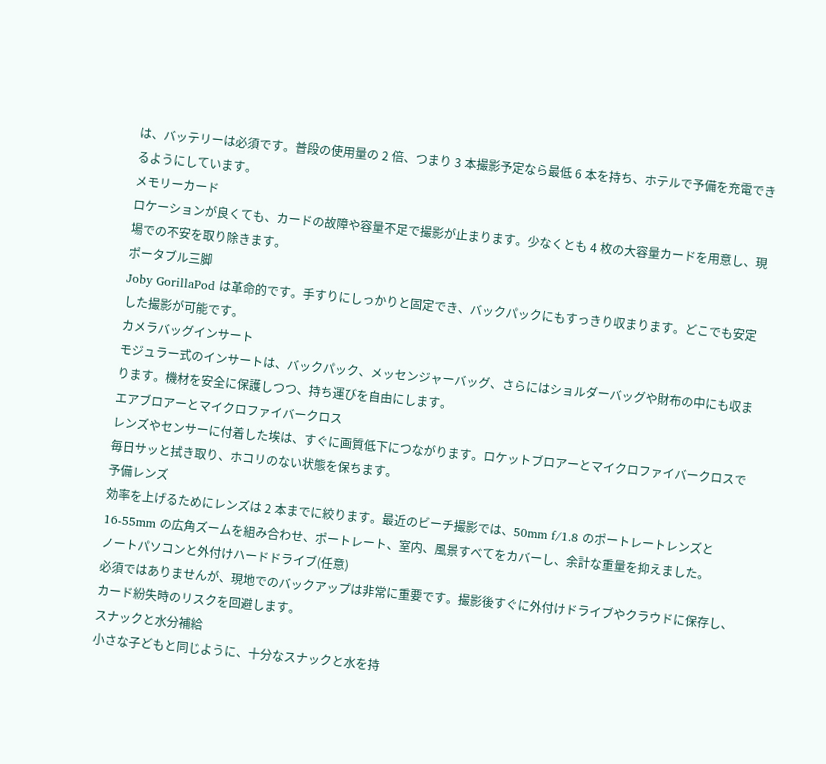は、バッテリーは必須です。普段の使用量の 2 倍、つまり 3 本撮影予定なら最低 6 本を持ち、ホテルで予備を充電できるようにしています。
メモリーカード
ロケーションが良くても、カードの故障や容量不足で撮影が止まります。少なくとも 4 枚の大容量カードを用意し、現場での不安を取り除きます。
ポータブル三脚
Joby GorillaPod は革命的です。手すりにしっかりと固定でき、バックパックにもすっきり収まります。どこでも安定した撮影が可能です。
カメラバッグインサート
モジュラー式のインサートは、バックパック、メッセンジャーバッグ、さらにはショルダーバッグや財布の中にも収まります。機材を安全に保護しつつ、持ち運びを自由にします。
エアブロアーとマイクロファイバークロス
レンズやセンサーに付着した埃は、すぐに画質低下につながります。ロケットブロアーとマイクロファイバークロスで毎日サッと拭き取り、ホコリのない状態を保ちます。
予備レンズ
効率を上げるためにレンズは 2 本までに絞ります。最近のビーチ撮影では、50mm f/1.8 のポートレートレンズと 16-55mm の広角ズームを組み合わせ、ポートレート、室内、風景すべてをカバーし、余計な重量を抑えました。
ノートパソコンと外付けハードドライブ(任意)
必須ではありませんが、現地でのバックアップは非常に重要です。撮影後すぐに外付けドライブやクラウドに保存し、カード紛失時のリスクを回避します。
スナックと水分補給
小さな子どもと同じように、十分なスナックと水を持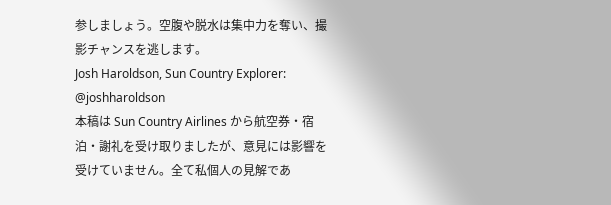参しましょう。空腹や脱水は集中力を奪い、撮影チャンスを逃します。
Josh Haroldson, Sun Country Explorer:
@joshharoldson
本稿は Sun Country Airlines から航空券・宿泊・謝礼を受け取りましたが、意見には影響を受けていません。全て私個人の見解であ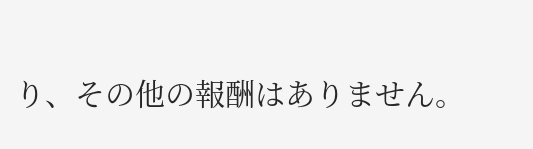り、その他の報酬はありません。